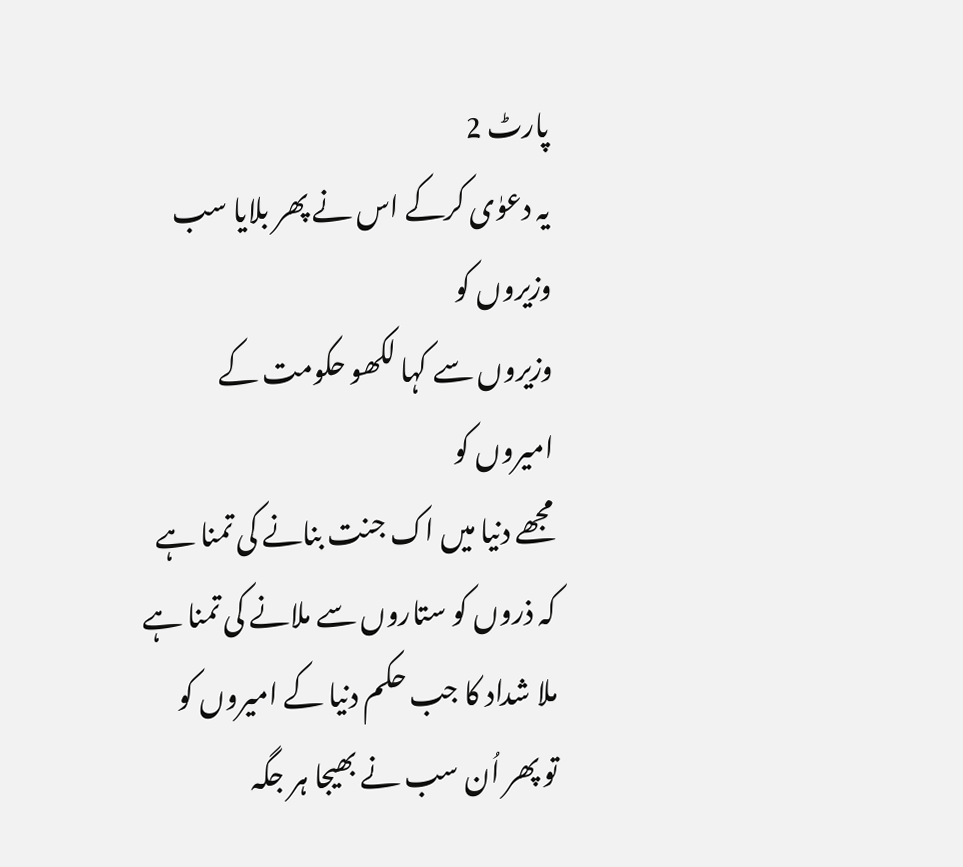پارٹ 2
یہ دعوٰی کرکے اس نے پھر بلایا سب وزیروں کو
وزیروں سے کہا لکھو حکومت کے امیروں کو
مجھے دنیا میں اک جنت بنانے کی تمنا ہے
کہ ذروں کو ستاروں سے ملانے کی تمنا ہے
ملا شداد کا جب حکم دنیا کے امیروں کو
تو پھر اُن سب نے بھیجا ہر جگہ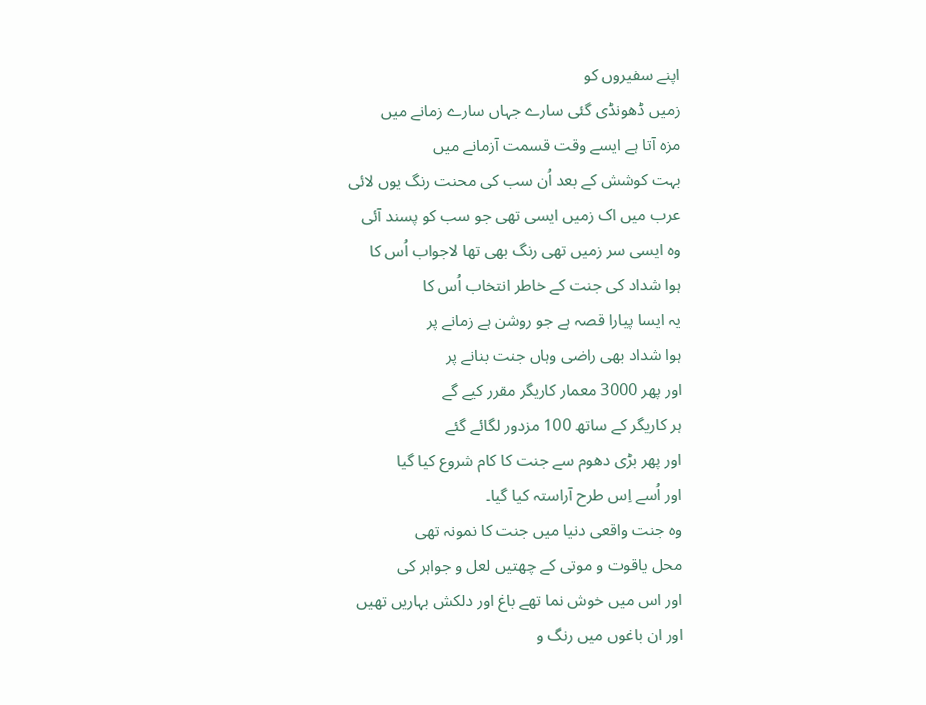اپنے سفیروں کو
زمیں ڈھونڈی گئی سارے جہاں سارے زمانے میں
مزہ آتا ہے ایسے وقت قسمت آزمانے میں
بہت کوشش کے بعد اُن سب کی محنت رنگ یوں لائی
عرب میں اک زمیں ایسی تھی جو سب کو پسند آئی
وہ ایسی سر زمیں تھی رنگ بھی تھا لاجواب اُس کا
ہوا شداد کی جنت کے خاطر انتخاب اُس کا
یہ ایسا پیارا قصہ ہے جو روشن ہے زمانے پر
ہوا شداد بھی راضی وہاں جنت بنانے پر
اور پھر 3000 معمار کاریگر مقرر کیے گے
ہر کاریگر کے ساتھ 100 مزدور لگائے گئے
اور پھر بڑی دھوم سے جنت کا کام شروع کیا گیا
اور اُسے اِس طرح آراستہ کیا گیا۔
وہ جنت واقعی دنیا میں جنت کا نمونہ تھی
محل یاقوت و موتی کے چھتیں لعل و جواہر کی
اور اس میں خوش نما تھے باغ اور دلکش بہاریں تھیں
اور ان باغوں میں رنگ و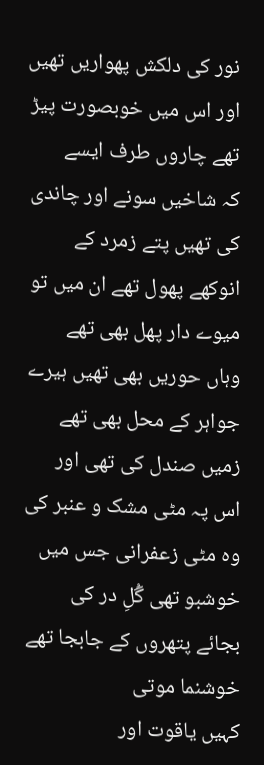نور کی دلکش پھواریں تھیں
اور اس میں خوبصورت پیڑ تھے چاروں طرف ایسے
کہ شاخیں سونے اور چاندی کی تھیں پتے زمرد کے
انوکھے پھول تھے ان میں تو میوے دار پھل بھی تھے
وہاں حوریں بھی تھیں ہیرے جواہر کے محل بھی تھے
زمیں صندل کی تھی اور اس پہ مٹی مشک و عنبر کی
وہ مٹی زعفرانی جس میں خوشبو تھی گُلِ در کی
بجائے پتھروں کے جابجا تھے خوشنما موتی
کہیں یاقوت اور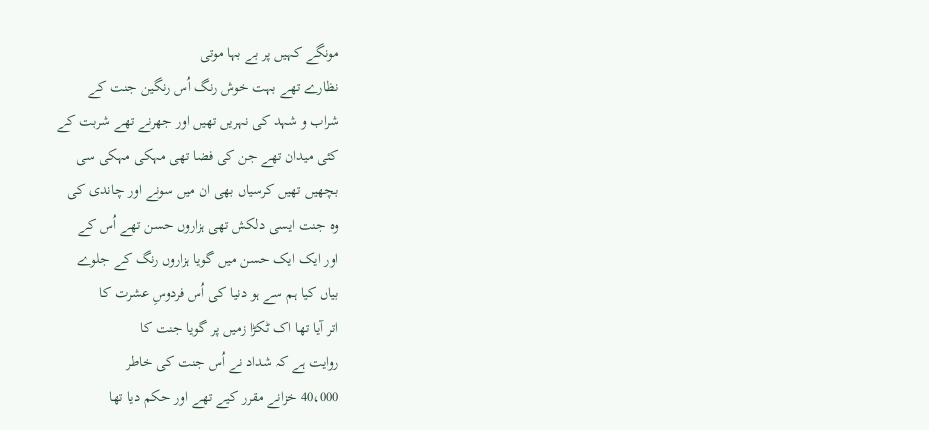مونگے کہیں پر بے بہا موتی
نظارے تھے بہت خوش رنگ اُس رنگین جنت کے
شراب و شہد کی نہریں تھیں اور جھرنے تھے شربت کے
کئی میدان تھے جن کی فضا تھی مہکی مہکی سی
بچھیں تھیں کرسیاں بھی ان میں سونے اور چاندی کی
وہ جنت ایسی دلکش تھی ہزاروں حسن تھے اُس کے
اور ایک ایک حسن میں گویا ہزاروں رنگ کے جلوے
بیاں کیا ہم سے ہو دنیا کی اُس فردوسِ عشرت کا
اتر آیا تھا اک ٹکڑا زمیں پر گویا جنت کا
روایت ہے کہ شداد نے اُس جنت کی خاطر
40،000 خزانے مقرر کیے تھے اور حکم دیا تھا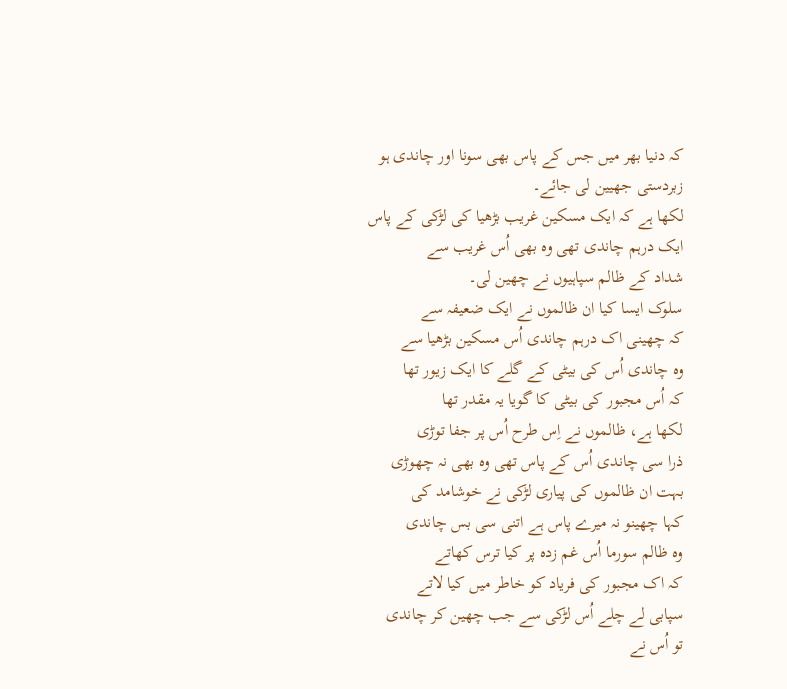کہ دنیا بھر میں جس کے پاس بھی سونا اور چاندی ہو
زبردستی جھیین لی جائے۔
لکھا ہے کہ ایک مسکین غریب بڑھیا کی لڑکی کے پاس
ایک درہم چاندی تھی وہ بھی اُس غریب سے
شداد کے ظالم سپاہیوں نے چھین لی۔
سلوک ایسا کیا ان ظالموں نے ایک ضعیفہ سے
کہ چھینی اک درہم چاندی اُس مسکین بڑھیا سے
وہ چاندی اُس کی بیٹی کے گلے کا ایک زیور تھا
کہ اُس مجبور کی بیٹی کا گویا یہ مقدر تھا
لکھا ہے، ظالموں نے اِس طرح اُس پر جفا توڑی
ذرا سی چاندی اُس کے پاس تھی وہ بھی نہ چھوڑی
بہت ان ظالموں کی پیاری لڑکی نے خوشامد کی
کہا چھینو نہ میرے پاس ہے اتنی سی بس چاندی
وہ ظالم سورما اُس غم زدہ پر کیا ترس کھاتے
کہ اک مجبور کی فریاد کو خاطر میں کیا لاتے
سپابی لے چلے اُس لڑکی سے جب چھین کر چاندی
تو اُس نے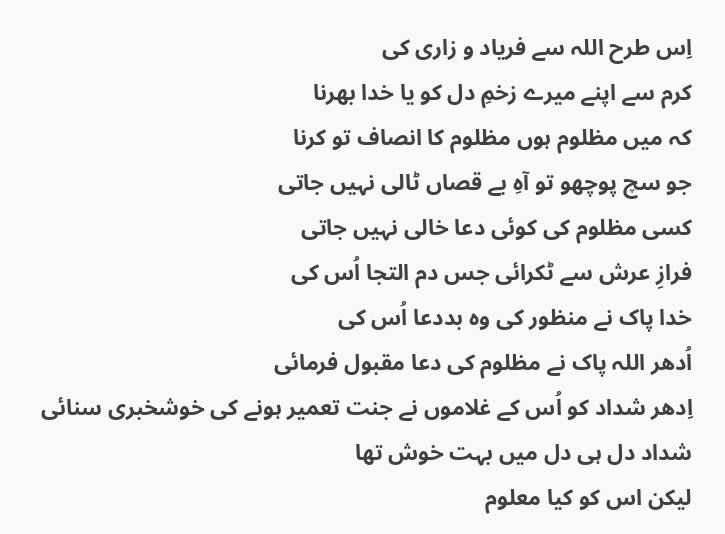اِس طرح اللہ سے فریاد و زاری کی
کرم سے اپنے میرے زخمِ دل کو یا خدا بھرنا
کہ میں مظلوم ہوں مظلوم کا انصاف تو کرنا
جو سچ پوچھو تو آہِ بے قصاں ٹالی نہیں جاتی
کسی مظلوم کی کوئی دعا خالی نہیں جاتی
فرازِ عرش سے ٹکرائی جس دم التجا اُس کی
خدا پاک نے منظور کی وہ بددعا اُس کی
اُدھر اللہ پاک نے مظلوم کی دعا مقبول فرمائی
اِدھر شداد کو اُس کے غلاموں نے جنت تعمیر ہونے کی خوشخبری سنائی
شداد دل ہی دل میں بہت خوش تھا
لیکن اس کو کیا معلوم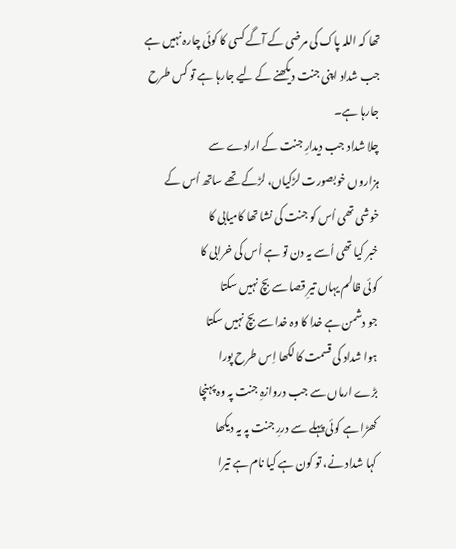تھا کہ اللہ پاک کی مرضی کے آگے کسی کا کوئی چارہ نہیں ہے
جب شداد اپنی جنت دیکھنے کے لیے جارہا ہے تو کس طرح جارہا ہے۔
چلا شداد جب دیدارِ جنت کے ارادے سے
ہزاروں خوبصورت لڑکیاں، لڑکے تھے ساتھ اُس کے
خوشی تھی اُس کو جنت کی نشا تھا کامیابی کا
خبر کیا تھی اُسے یہ دن تو ہے اُس کی خرابی کا
کوئی ظالم یہاں تیرِ قصا سے بچ نہیں سکتا
جو دشمن ہے خدا کا وہ خدا سے بچ نہیں سکتا
ہوا شداد کی قسمت کا لکھا اِس طرح پورا
بڑے ارماں سے جب دروازہِ جنت پہ وہ پہنچا
کھڑا ہے کوئی پہلے سے دررِ جنت پہ یہ دیکھا
کہا شداد نے، تو کون ہے کیا نام ہے تیرا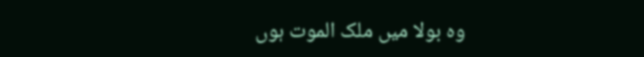وہ بولا میں ملک الموت ہوں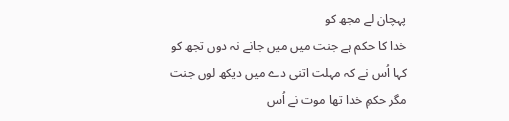پہچان لے مجھ کو
خدا کا حکم ہے جنت میں میں جانے نہ دوں تجھ کو
کہا اُس نے کہ مہلت اتنی دے میں دیکھ لوں جنت
مگر حکمِ خدا تھا موت نے اُس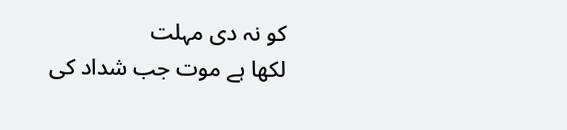کو نہ دی مہلت
لکھا ہے موت جب شداد کی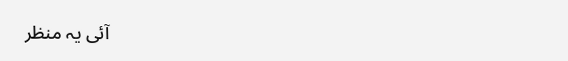آئی یہ منظر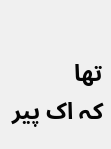تھا
کہ اک پیر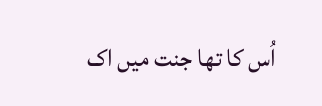اُس کا تھا جنت میں اک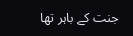جنت کے باہر تھا